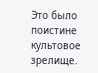Это было поистине культовое зрелище.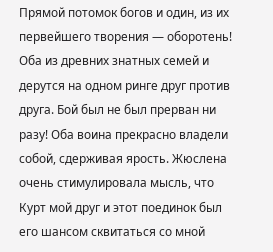Прямой потомок богов и один, из их первейшего творения — оборотень! Оба из древних знатных семей и дерутся на одном ринге друг против друга. Бой был не был прерван ни разу! Оба воина прекрасно владели собой, сдерживая ярость. Жюслена очень стимулировала мысль, что Курт мой друг и этот поединок был его шансом сквитаться со мной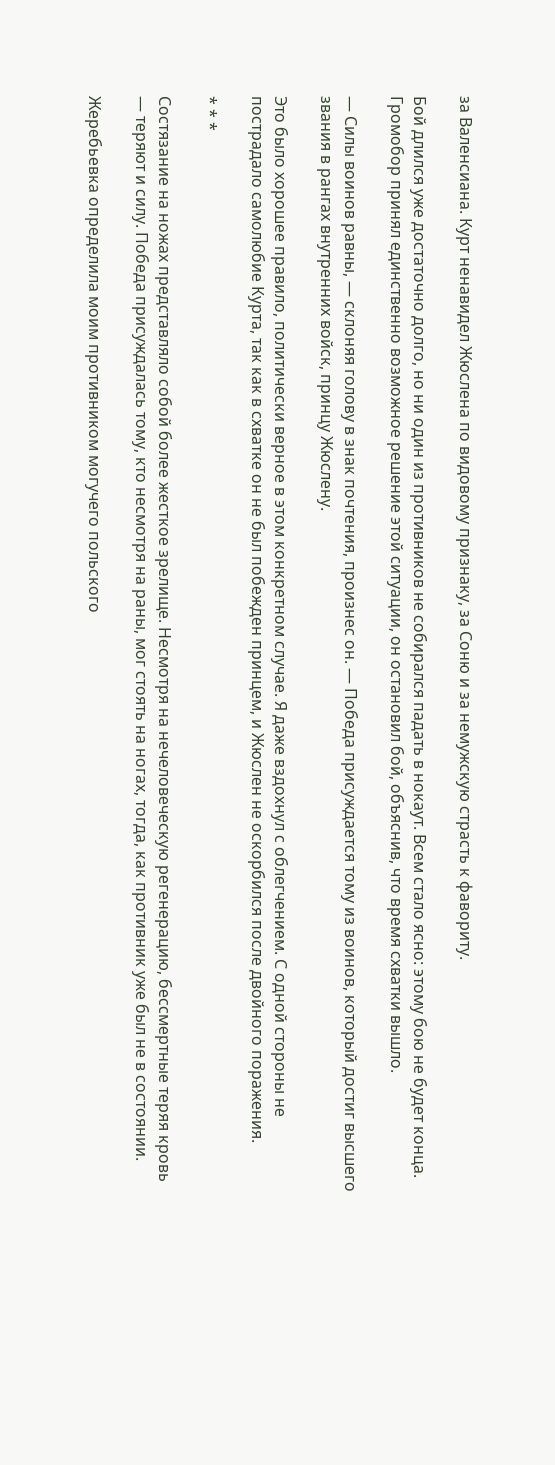за Валенсиана. Курт ненавидел Жюслена по видовому признаку, за Соню и за немужскую страсть к фавориту.

Бой длился уже достаточно долго, но ни один из противников не собирался падать в нокаут. Всем стало ясно: этому бою не будет конца. Громобор принял единственно возможное решение этой ситуации, он остановил бой, объяснив, что время схватки вышло.

— Силы воинов равны, — склоняя голову в знак почтения, произнес он. — Победа присуждается тому из воинов, который достиг высшего звания в рангах внутренних войск, принцу Жюслену.

Это было хорошее правило, политически верное в этом конкретном случае. Я даже вздохнул с облегчением. С одной стороны не пострадало самолюбие Курта, так как в схватке он не был побежден принцем, и Жюслен не оскорбился после двойного поражения.

* * *

Состязание на ножах представляло собой более жесткое зрелище. Несмотря на нечеловеческую регенерацию, бессмертные теряя кровь — теряют и силу. Победа присуждалась тому, кто несмотря на раны, мог стоять на ногах, тогда, как противник уже был не в состоянии.

Жеребьевка определила моим противником могучего польского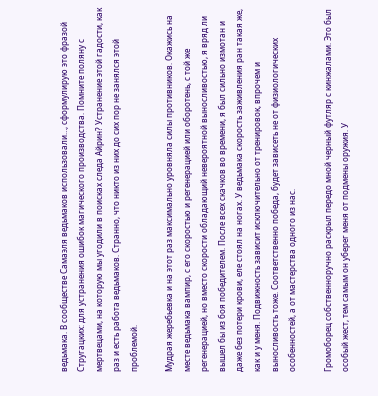ведьмака. В сообществе Самаэля ведьмаков использовали…, сформулирую это фразой Стругацких: для устранения ошибок магического производства. Помните поляну с мертвецами, на которую мы угодили в поисках следа Айрин? Устранение этой гадости, как раз и есть работа ведьмаков. Странно, что никто из них до сих пор не занялся этой проблемой.

Мудрая жеребьевка и на этот раз максимально уровняла силы противников. Окажись на месте ведьмака вампир, с его скоростью и регенерацией или оборотень, с той же регенерацией, но вместо скорости обладающий невероятной выносливостью, я вряд ли вышел бы из боя победителем. После всех скачков во времени, я был сильно измотан и даже без потери крови, еле стоял на ногах. У ведьмака скорость заживления ран такая же, как и у меня. Подвижность зависит исключительно от тренировок, впрочем и выносливость тоже. Соответственно победа, будет зависеть не от физиологических особенностей, а от мастерства одного из нас.

Громоборец собственноручно раскрыл передо мной черный футляр с кинжалами. Это был особый жест, тем самым он уберег меня от подмены оружия. У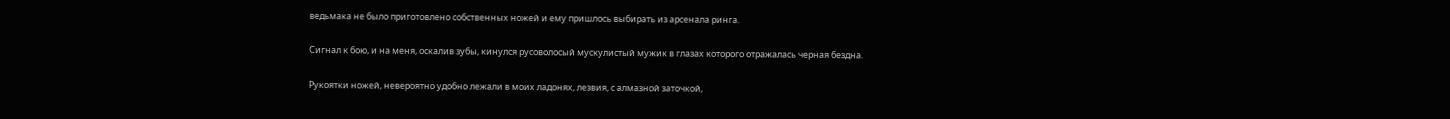ведьмака не было приготовлено собственных ножей и ему пришлось выбирать из арсенала ринга.

Сигнал к бою, и на меня, оскалив зубы, кинулся русоволосый мускулистый мужик в глазах которого отражалась черная бездна.

Рукоятки ножей, невероятно удобно лежали в моих ладонях, лезвия, с алмазной заточкой,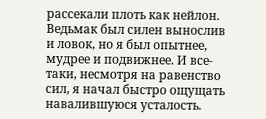рассекали плоть как нейлон. Ведьмак был силен вынослив и ловок, но я был опытнее, мудрее и подвижнее. И все-таки, несмотря на равенство сил, я начал быстро ощущать навалившуюся усталость.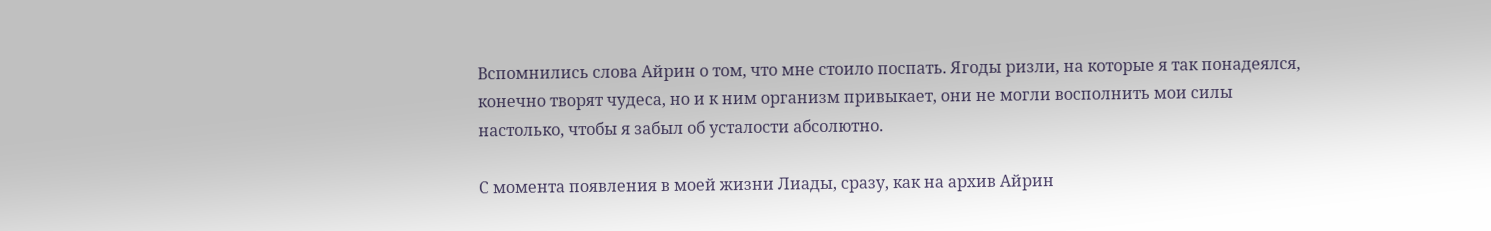Вспомнились слова Айрин о том, что мне стоило поспать. Ягоды ризли, на которые я так понадеялся, конечно творят чудеса, но и к ним организм привыкает, они не могли восполнить мои силы настолько, чтобы я забыл об усталости абсолютно.

С момента появления в моей жизни Лиады, сразу, как на архив Айрин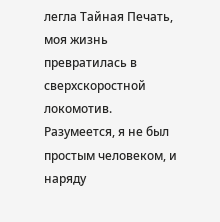легла Тайная Печать, моя жизнь превратилась в сверхскоростной локомотив. Разумеется, я не был простым человеком, и наряду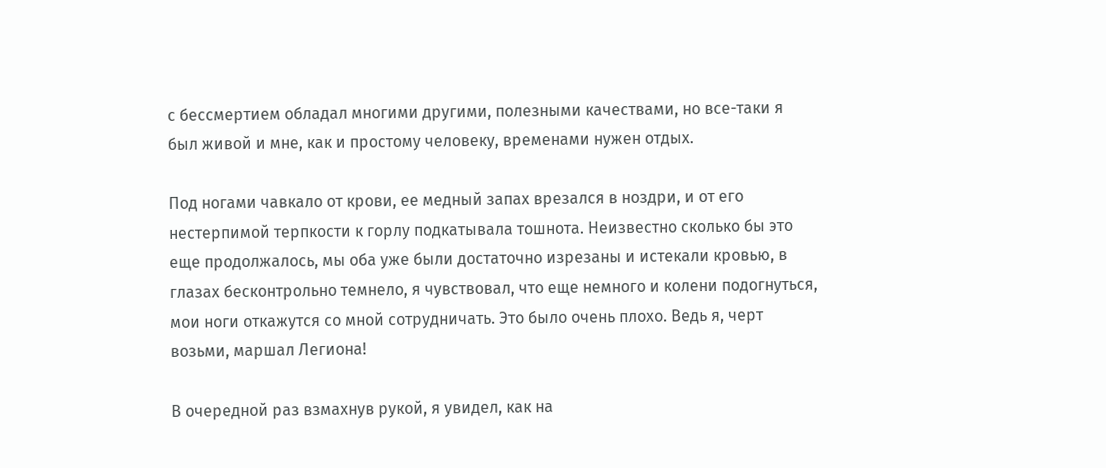с бессмертием обладал многими другими, полезными качествами, но все-таки я был живой и мне, как и простому человеку, временами нужен отдых.

Под ногами чавкало от крови, ее медный запах врезался в ноздри, и от его нестерпимой терпкости к горлу подкатывала тошнота. Неизвестно сколько бы это еще продолжалось, мы оба уже были достаточно изрезаны и истекали кровью, в глазах бесконтрольно темнело, я чувствовал, что еще немного и колени подогнуться, мои ноги откажутся со мной сотрудничать. Это было очень плохо. Ведь я, черт возьми, маршал Легиона!

В очередной раз взмахнув рукой, я увидел, как на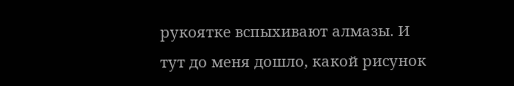рукоятке вспыхивают алмазы. И тут до меня дошло, какой рисунок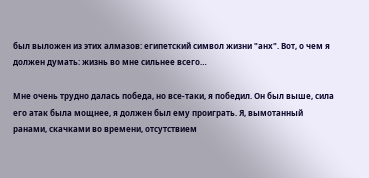был выложен из этих алмазов: египетский символ жизни "анх". Вот, о чем я должен думать: жизнь во мне сильнее всего…

Мне очень трудно далась победа, но все-таки, я победил. Он был выше, сила его атак была мощнее, я должен был ему проиграть. Я, вымотанный ранами, скачками во времени, отсутствием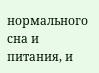нормального сна и питания, и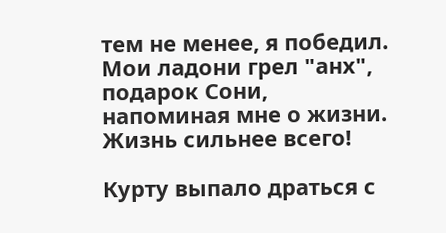тем не менее, я победил. Мои ладони грел "анх", подарок Сони, напоминая мне о жизни. Жизнь сильнее всего!

Курту выпало драться с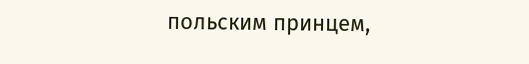польским принцем,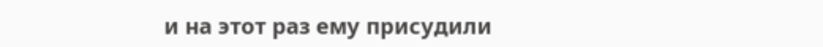и на этот раз ему присудили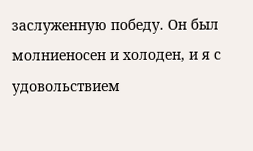заслуженную победу. Он был молниеносен и холоден, и я с удовольствием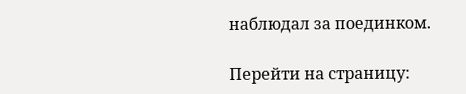наблюдал за поединком.

Перейти на страницу: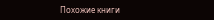Похожие книги